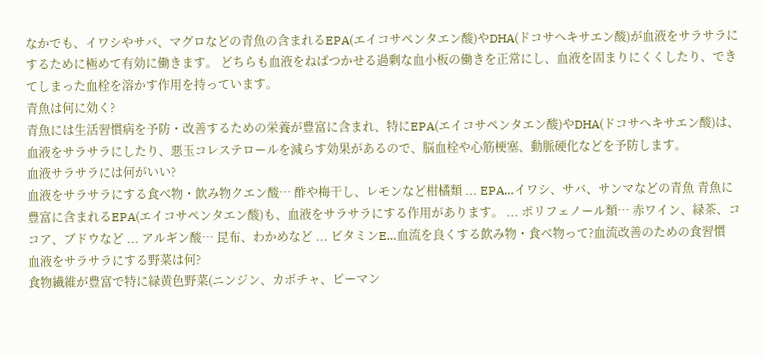なかでも、イワシやサバ、マグロなどの青魚の含まれるEPA(エイコサペンタエン酸)やDHA(ドコサヘキサエン酸)が血液をサラサラにするために極めて有効に働きます。 どちらも血液をねばつかせる過剰な血小板の働きを正常にし、血液を固まりにくくしたり、できてしまった血栓を溶かす作用を持っています。
青魚は何に効く?
青魚には生活習慣病を予防・改善するための栄養が豊富に含まれ、特にEPA(エイコサペンタエン酸)やDHA(ドコサヘキサエン酸)は、血液をサラサラにしたり、悪玉コレステロールを減らす効果があるので、脳血栓や心筋梗塞、動脈硬化などを予防します。
血液サラサラには何がいい?
血液をサラサラにする食べ物・飲み物クエン酸… 酢や梅干し、レモンなど柑橘類 ... EPA…イワシ、サバ、サンマなどの青魚 青魚に豊富に含まれるEPA(エイコサペンタエン酸)も、血液をサラサラにする作用があります。 ... ポリフェノール類… 赤ワイン、緑茶、ココア、ブドウなど ... アルギン酸… 昆布、わかめなど ... ビタミンE…血流を良くする飲み物・食べ物って?血流改善のための食習慣
血液をサラサラにする野菜は何?
食物繊維が豊富で特に緑黄色野菜(ニンジン、カボチャ、ピーマン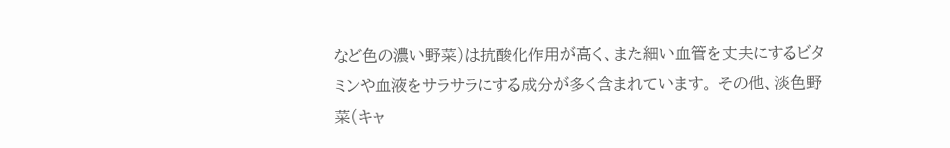など色の濃い野菜)は抗酸化作用が高く、また細い血管を丈夫にするビタミンや血液をサラサラにする成分が多く含まれています。 その他、淡色野菜(キャ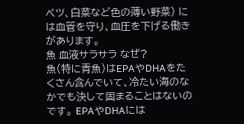ベツ、白菜など色の薄い野菜) には血管を守り、血圧を下げる働きがあります。
魚 血液サラサラ なぜ?
魚(特に青魚)はEPAやDHAをたくさん含んでいて、冷たい海のなかでも決して固まることはないのです。 EPAやDHAには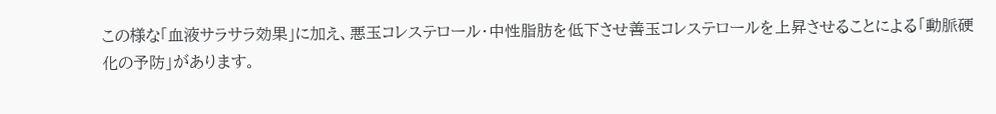この様な「血液サラサラ効果」に加え、悪玉コレステロール・中性脂肪を低下させ善玉コレステロールを上昇させることによる「動脈硬化の予防」があります。